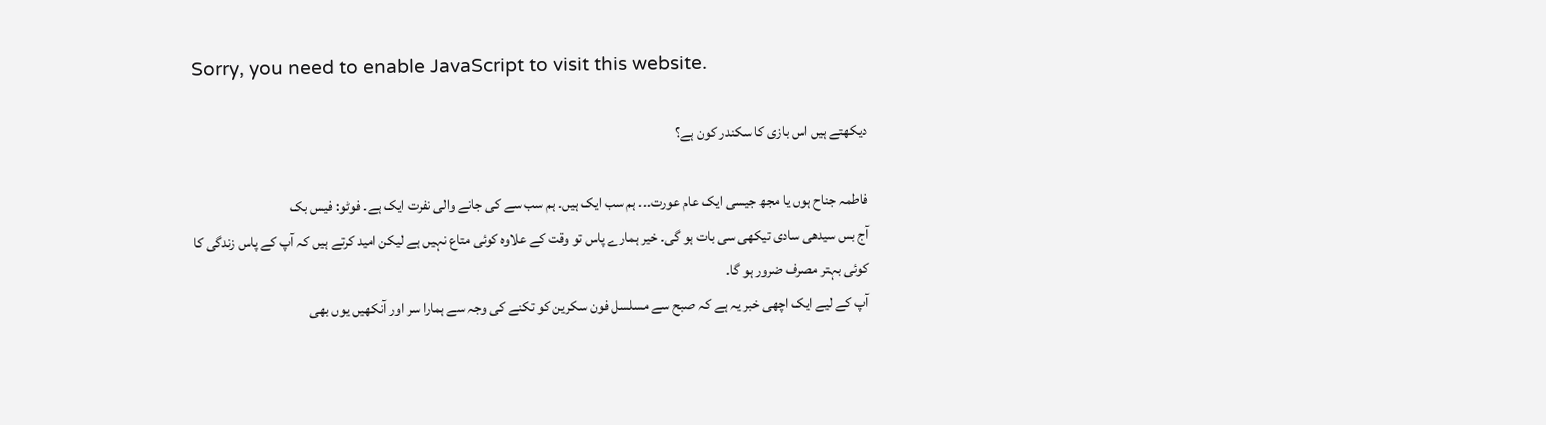Sorry, you need to enable JavaScript to visit this website.

دیکھتے ہیں اس بازی کا سکندر کون ہے؟

فاطمہ جناح ہوں یا مجھ جیسی ایک عام عورت۔۔۔ ہم سب ایک ہیں۔ ہم سب سے کی جانے والی نفرت ایک ہے۔ فوٹو: فیس بک
آج بس سیدھی سادی تیکھی سی بات ہو گی۔ خیر ہمارے پاس تو وقت کے علاوہ کوئی متاع نہیں ہے لیکن امید کرتے ہیں کہ آپ کے پاس زندگی کا کوئی بہتر مصرف ضرور ہو گا۔
آپ کے لیے ایک اچھی خبر یہ ہے کہ صبح سے مسلسل فون سکرین کو تکنے کی وجہ سے ہمارا سر اور آنکھیں یوں بھی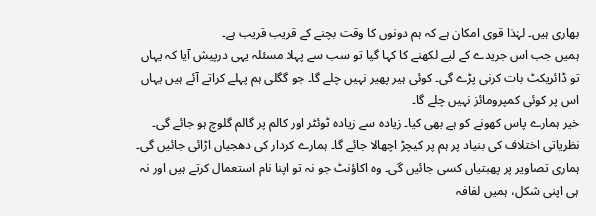بھاری ہیں۔ لہٰذا قوی امکان ہے کہ ہم دونوں کا وقت بچنے کے قریب قریب ہے۔
ہمیں جب اس جریدے کے لیے لکھنے کا کہا گیا تو سب سے پہلا مسئلہ یہی درپیش آیا کہ یہاں تو ڈائریکٹ بات کرنی پڑے گی۔ کوئی ہیر پھیر نہیں چلے گا۔ جو گگلی ہم پہلے کراتے آئے ہیں یہاں اس پر کوئی کمپرومائز نہیں چلے گا۔
خیر ہمارے پاس کھونے کو ہے بھی کیا۔ زیادہ سے زیادہ ٹوئٹر اور کالم پر گالم گلوچ ہو جائے گی۔ نظریاتی اختلاف کی بنیاد پر ہم پر کیچڑ اچھالا جائے گا۔ ہمارے کردار کی دھجیاں اڑائی جائیں گی۔ ہماری تصاویر پر پھبتیاں کسی جائیں گی۔ وہ اکاؤنٹ جو نہ تو اپنا نام استعمال کرتے ہیں اور نہ ہی اپنی شکل، ہمیں لفافہ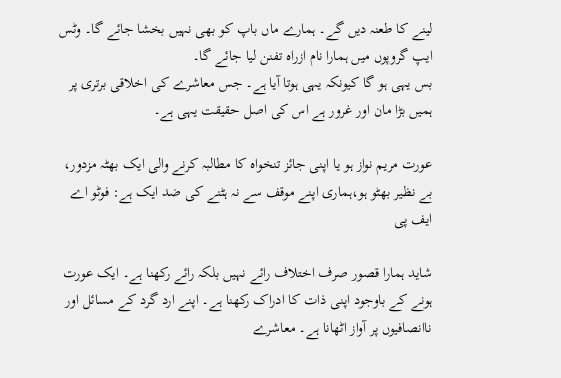لینے کا طعنہ دیں گے۔ ہمارے ماں باپ کو بھی نہیں بخشا جائے گا۔ وٹس ایپ گروپوں میں ہمارا نام ازراہ تفنن لیا جائے گا۔
بس یہی ہو گا کیونکہ یہی ہوتا آیا ہے۔ جس معاشرے کی اخلاقی برتری پر ہمیں بڑا مان اور غرور ہے اس کی اصل حقیقت یہی ہے۔

عورت مریم نواز ہو یا اپنی جائز تنخواہ کا مطالبہ کرنے والی ایک بھٹہ مزدور، بے نظیر بھٹو ہو،ہماری اپنے موقف سے نہ ہٹنے کی ضد ایک ہے: فوٹو اے ایف پی

شاید ہمارا قصور صرف اختلاف رائے نہیں بلکہ رائے رکھنا ہے۔ ایک عورت ہونے کے باوجود اپنی ذات کا ادراک رکھنا ہے۔ اپنے ارد گرد کے مسائل اور ناانصافیوں پر آواز اٹھانا ہے۔ معاشرے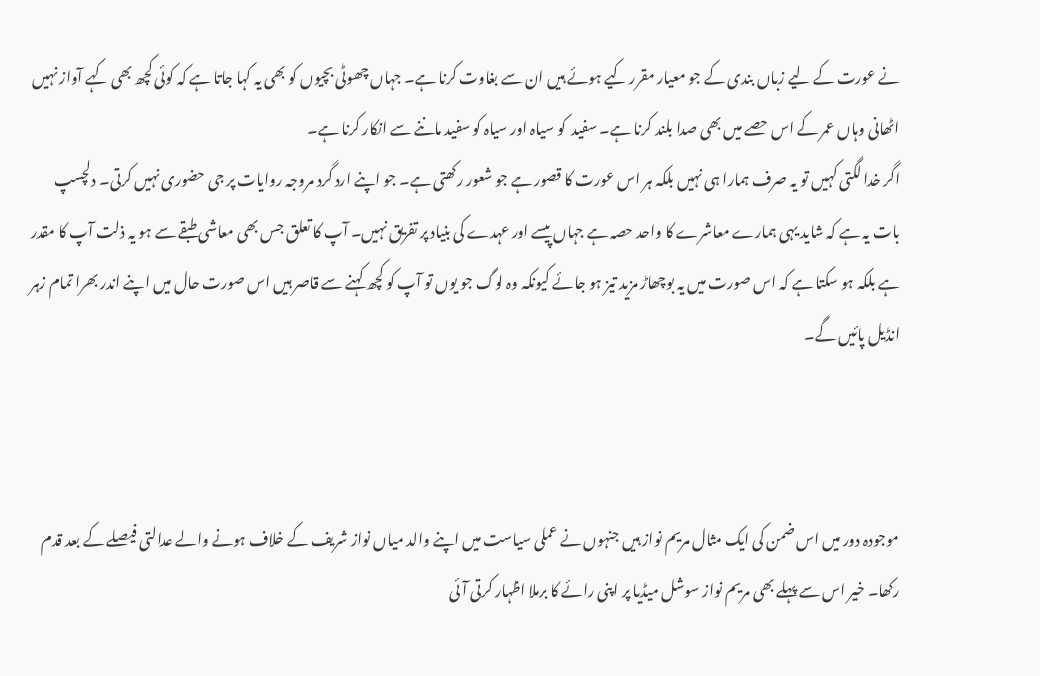نے عورت کے لیے زباں بندی کے جو معیار مقرر کیے ہوئے ہیں ان سے بغاوت کرنا ہے۔ جہاں چھوٹی بچیوں کو بھی یہ کہا جاتا ہے کہ کوئی کچھ بھی کہے آواز نہیں اٹھانی وہاں عمر کے اس حصے میں بھی صدا بلند کرنا ہے۔ سفید  کو سیاہ اور سیاہ کو سفید ماننے سے انکار کرنا ہے۔
اگر خدا لگتی کہیں تو یہ صرف ہمارا ہی نہیں بلکہ ہر اس عورت کا قصور ہے جو شعور رکھتی ہے۔ جو اپنے ارد گرد مروجہ روایات پر جی حضوری نہیں کرتی۔ دلچسپ بات یہ ہے کہ شاید یہی ہمارے معاشرے کا واحد حصہ ہے جہاں پیسے اور عہدے کی بنیاد پر تفریق نہیں۔ آپ کا تعلق جس بھی معاشی طبقے سے ہو یہ ذلت آپ کا مقدر ہے بلکہ ہو سکتا ہے کہ اس صورت میں یہ بوچھاڑ مزید تیز ہو جائے کیونکہ وہ لوگ جو یوں تو آپ کو کچھ کہنے سے قاصر ہیں اس صورت حال میں اپنے اندر بھرا تمام زہر انڈیل پائیں گے۔



موجودہ دور میں اس ضمن کی ایک مثال مریم نواز ہیں جنہوں نے عملی سیاست میں اپنے والد میاں نواز شریف کے خلاف ہونے والے عدالتی فیصلے کے بعد قدم رکھا۔ خیر اس سے پہلے بھی مریم نواز سوشل میڈیا پر اپنی رائے کا برملا اظہار کرتی آئی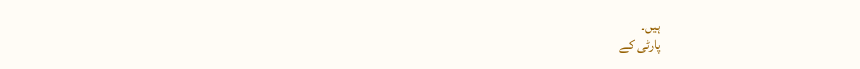ہیں۔
پارٹی کے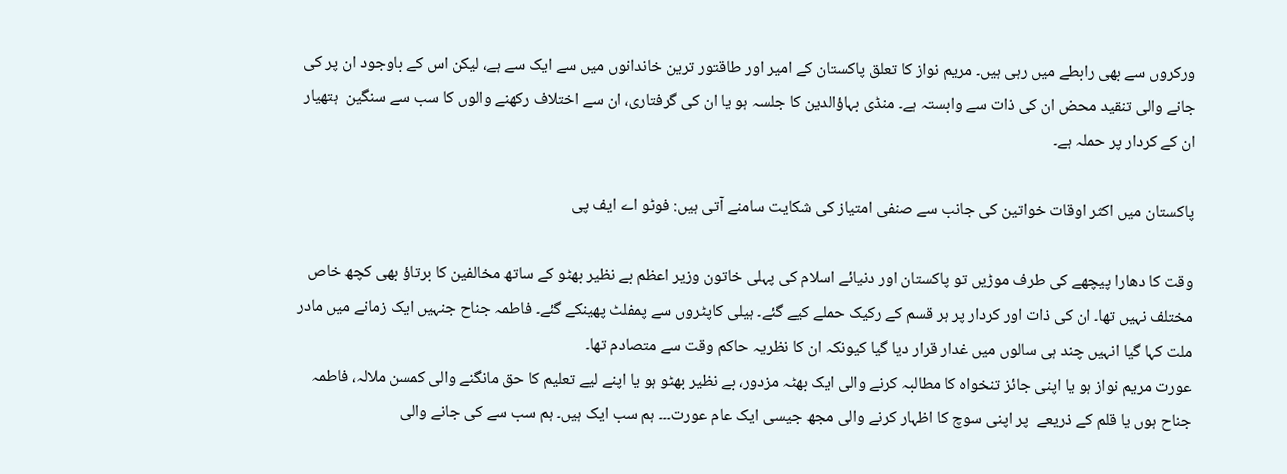ورکروں سے بھی رابطے میں رہی ہیں۔ مریم نواز کا تعلق پاکستان کے امیر اور طاقتور ترین خاندانوں میں سے ایک سے ہے، لیکن اس کے باوجود ان پر کی جانے والی تنقید محض ان کی ذات سے وابستہ ہے۔ منڈی بہاؤالدین کا جلسہ ہو یا ان کی گرفتاری، ان سے اختلاف رکھنے والوں کا سب سے سنگین  ہتھیار ان کے کردار پر حملہ ہے۔

پاکستان میں اکثر اوقات خواتین کی جانب سے صنفی امتیاز کی شکایت سامنے آتی ہیں: فوٹو اے ایف پی

وقت کا دھارا پیچھے کی طرف موڑیں تو پاکستان اور دنیائے اسلام کی پہلی خاتون وزیر اعظم بے نظیر بھٹو کے ساتھ مخالفین کا برتاؤ بھی کچھ خاص مختلف نہیں تھا۔ ان کی ذات اور کردار پر ہر قسم کے رکیک حملے کیے گئے۔ ہیلی کاپٹروں سے پمفلٹ پھینکے گئے۔ فاطمہ جناح جنہیں ایک زمانے میں مادر ملت کہا گیا انہیں چند ہی سالوں میں غدار قرار دیا گیا کیونکہ ان کا نظریہ حاکم وقت سے متصادم تھا۔
عورت مریم نواز ہو یا اپنی جائز تنخواہ کا مطالبہ کرنے والی ایک بھٹہ مزدور، بے نظیر بھٹو ہو یا اپنے لیے تعلیم کا حق مانگنے والی کمسن ملالہ، فاطمہ جناح ہوں یا قلم کے ذریعے  پر اپنی سوچ کا اظہار کرنے والی مجھ جیسی ایک عام عورت۔۔۔ ہم سب ایک ہیں۔ ہم سب سے کی جانے والی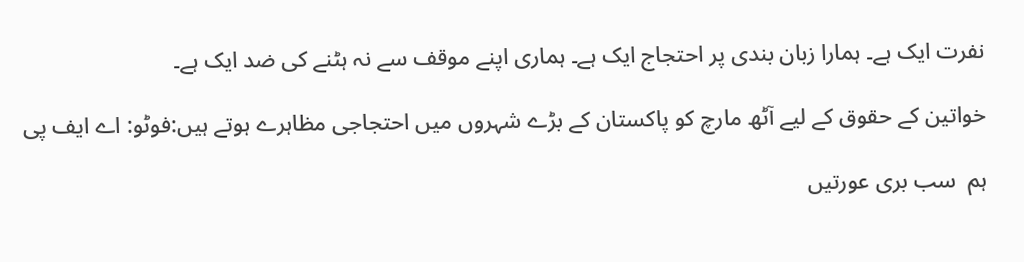نفرت ایک ہے۔ ہمارا زبان بندی پر احتجاج ایک ہے۔ ہماری اپنے موقف سے نہ ہٹنے کی ضد ایک ہے۔

خواتین کے حقوق کے لیے آٹھ مارچ کو پاکستان کے بڑے شہروں میں احتجاجی مظاہرے ہوتے ہیں:فوٹو: اے ایف پی

ہم  سب بری عورتیں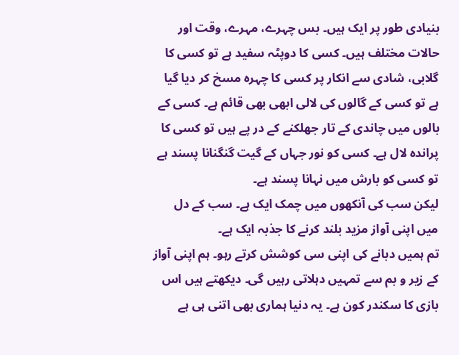بنیادی طور پر ایک ہیں۔ بس چہرے، مہرے، وقت اور حالات مختلف ہیں۔ کسی کا دوپٹہ سفید ہے تو کسی کا گلابی، شادی سے انکار پر کسی کا چہرہ مسخ کر دیا گیا ہے تو کسی کے گالوں کی لالی ابھی بھی قائم ہے۔ کسی کے بالوں میں چاندی کے تار جھلکنے کے در پے ہیں تو کسی کا پراندہ لال ہے۔ کسی کو نور جہاں کے گیت گنگنانا پسند ہے تو کسی کو بارش میں نہانا پسند ہے۔
لیکن سب کی آنکھوں میں چمک ایک ہے۔ سب کے دل میں اپنی آواز مزید بلند کرنے کا جذبہ ایک ہے۔
تم ہمیں دبانے کی اپنی سی کوشش کرتے رہو۔ ہم اپنی آواز کے زیر و بم سے تمہیں دہلاتی رہیں گی۔ دیکھتے ہیں اس بازی کا سکندر کون ہے۔ یہ دنیا ہماری بھی اتنی ہی ہے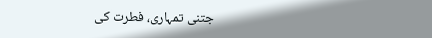جتنی تمہاری، فطرت کی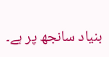بنیاد سانجھ پر ہے۔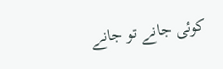کوئی جانے تو جانے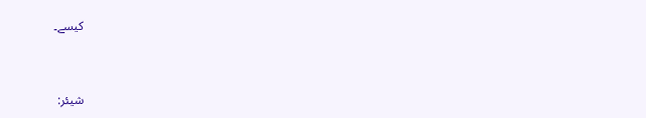کیسے۔


شیئر: